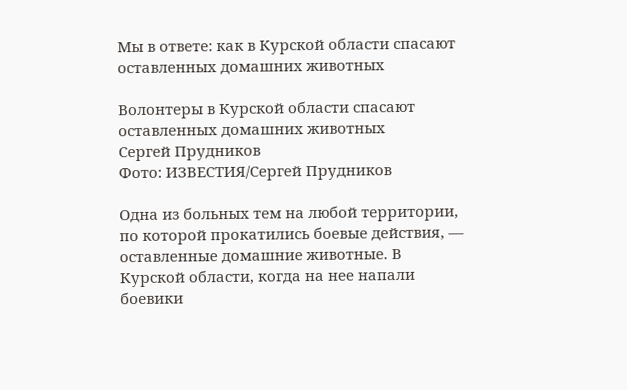Мы в ответе: как в Курской области спасают оставленных домашних животных

Волонтеры в Курской области спасают оставленных домашних животных
Сергей Прудников
Фото: ИЗВЕСТИЯ/Сергей Прудников

Одна из больных тем на любой территории, по которой прокатились боевые действия, — оставленные домашние животные. В Курской области, когда на нее напали боевики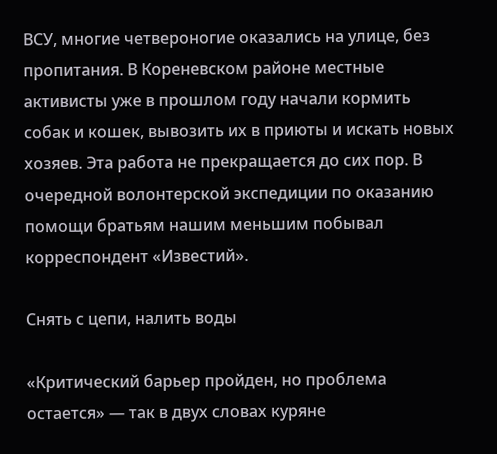ВСУ, многие четвероногие оказались на улице, без пропитания. В Кореневском районе местные активисты уже в прошлом году начали кормить собак и кошек, вывозить их в приюты и искать новых хозяев. Эта работа не прекращается до сих пор. В очередной волонтерской экспедиции по оказанию помощи братьям нашим меньшим побывал корреспондент «Известий».

Снять с цепи, налить воды

«Критический барьер пройден, но проблема остается» — так в двух словах куряне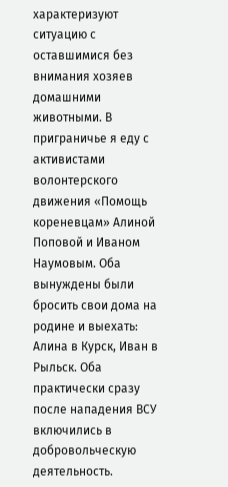характеризуют ситуацию с оставшимися без внимания хозяев домашними животными. В приграничье я еду с активистами волонтерского движения «Помощь кореневцам» Алиной Поповой и Иваном Наумовым. Оба вынуждены были бросить свои дома на родине и выехать: Алина в Курск, Иван в Рыльск. Оба практически сразу после нападения ВСУ включились в добровольческую деятельность.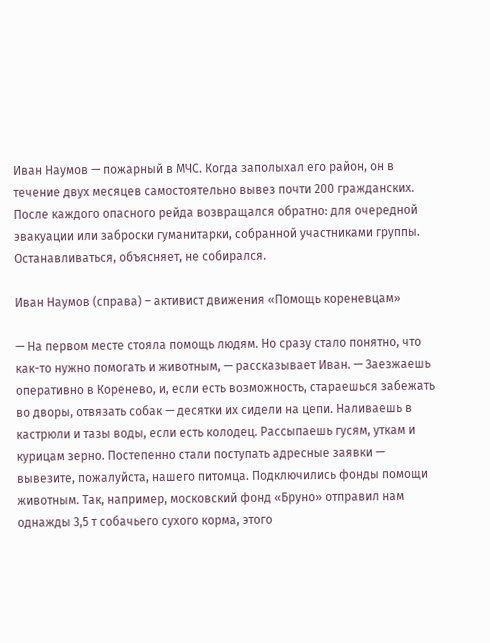Иван Наумов — пожарный в МЧС. Когда заполыхал его район, он в течение двух месяцев самостоятельно вывез почти 200 гражданских. После каждого опасного рейда возвращался обратно: для очередной эвакуации или заброски гуманитарки, собранной участниками группы. Останавливаться, объясняет, не собирался.

Иван Наумов (справа) – активист движения «Помощь кореневцам»

— На первом месте стояла помощь людям. Но сразу стало понятно, что как-то нужно помогать и животным, — рассказывает Иван. — Заезжаешь оперативно в Коренево, и, если есть возможность, стараешься забежать во дворы, отвязать собак — десятки их сидели на цепи. Наливаешь в кастрюли и тазы воды, если есть колодец. Рассыпаешь гусям, уткам и курицам зерно. Постепенно стали поступать адресные заявки — вывезите, пожалуйста, нашего питомца. Подключились фонды помощи животным. Так, например, московский фонд «Бруно» отправил нам однажды 3,5 т собачьего сухого корма, этого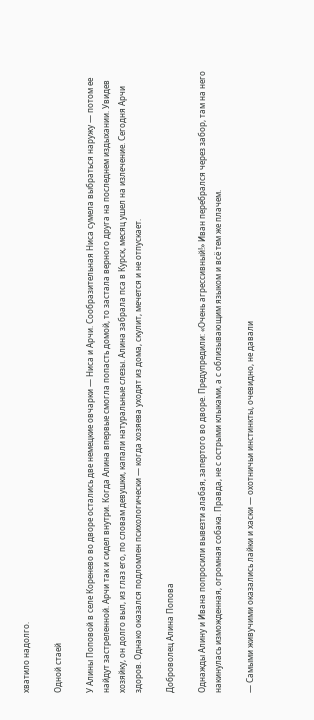хватило надолго.

Одной стаей

У Алины Поповой в селе Коренево во дворе остались две немецкие овчарки — Ниса и Арчи. Сообразительная Ниса сумела выбраться наружу — потом ее найдут застреленной. Арчи так и сидел внутри. Когда Алина впервые смогла попасть домой, то застала верного друга на последнем издыхании. Увидев хозяйку, он долго выл, из глаз его, по словам девушки, капали натуральные слезы. Алина забрала пса в Курск, месяц ушел на излечение. Сегодня Арчи здоров. Однако оказался подломлен психологически — когда хозяева уходят из дома, скулит, мечется и не отпускает.

Доброволец Алина Попова

Однажды Алину и Ивана попросили вывезти алабая, запертого во дворе. Предупредили: «Очень агрессивный!» Иван перебрался через забор, там на него накинулась изможденная, огромная собака. Правда, не с острыми клыками, а с облизывающим языком и всё тем же плачем.

— Самыми живучими оказались лайки и хаски — охотничьи инстинкты, очевидно, не давали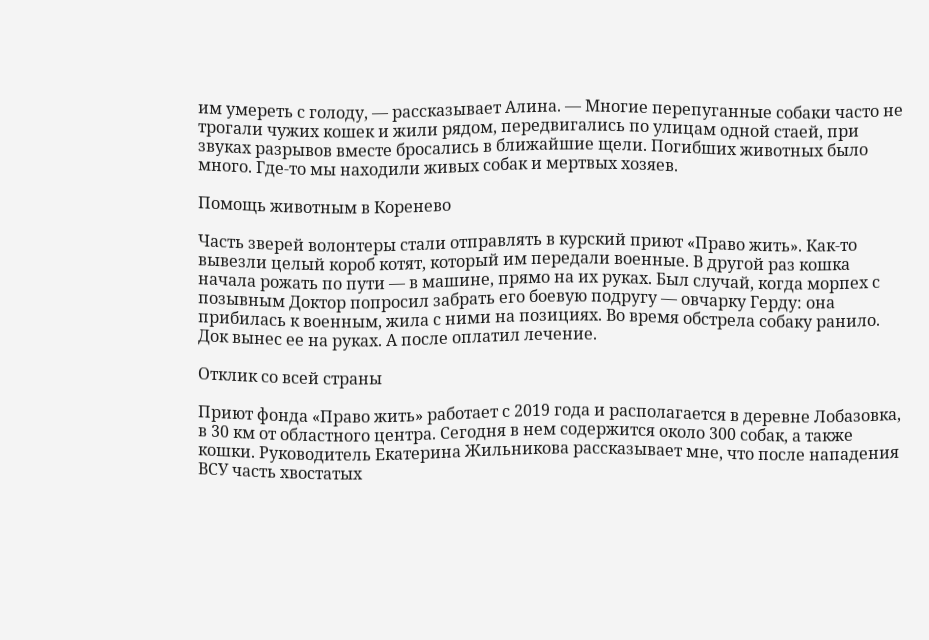им умереть с голоду, — рассказывает Алина. — Многие перепуганные собаки часто не трогали чужих кошек и жили рядом, передвигались по улицам одной стаей, при звуках разрывов вместе бросались в ближайшие щели. Погибших животных было много. Где-то мы находили живых собак и мертвых хозяев.

Помощь животным в Коренево

Часть зверей волонтеры стали отправлять в курский приют «Право жить». Как-то вывезли целый короб котят, который им передали военные. В другой раз кошка начала рожать по пути — в машине, прямо на их руках. Был случай, когда морпех с позывным Доктор попросил забрать его боевую подругу — овчарку Герду: она прибилась к военным, жила с ними на позициях. Во время обстрела собаку ранило. Док вынес ее на руках. А после оплатил лечение.

Отклик со всей страны

Приют фонда «Право жить» работает с 2019 года и располагается в деревне Лобазовка, в 30 км от областного центра. Сегодня в нем содержится около 300 собак, а также кошки. Руководитель Екатерина Жильникова рассказывает мне, что после нападения ВСУ часть хвостатых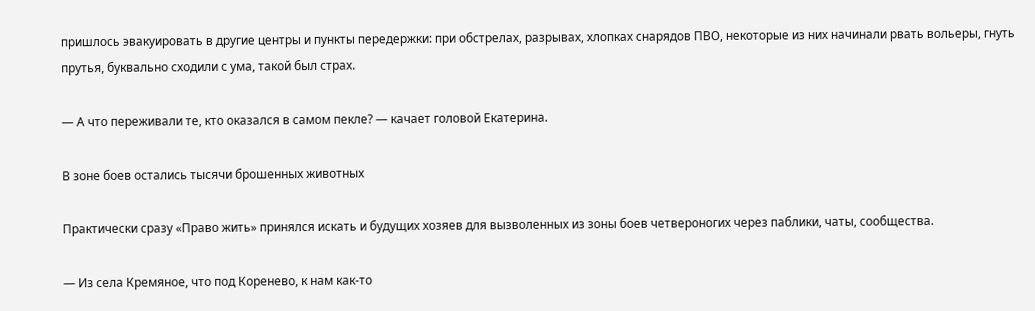пришлось эвакуировать в другие центры и пункты передержки: при обстрелах, разрывах, хлопках снарядов ПВО, некоторые из них начинали рвать вольеры, гнуть прутья, буквально сходили с ума, такой был страх.

— А что переживали те, кто оказался в самом пекле? — качает головой Екатерина.

В зоне боев остались тысячи брошенных животных

Практически сразу «Право жить» принялся искать и будущих хозяев для вызволенных из зоны боев четвероногих через паблики, чаты, сообщества.

— Из села Кремяное, что под Коренево, к нам как-то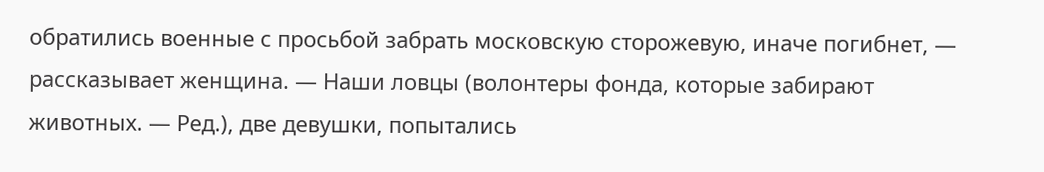обратились военные с просьбой забрать московскую сторожевую, иначе погибнет, — рассказывает женщина. — Наши ловцы (волонтеры фонда, которые забирают животных. — Ред.), две девушки, попытались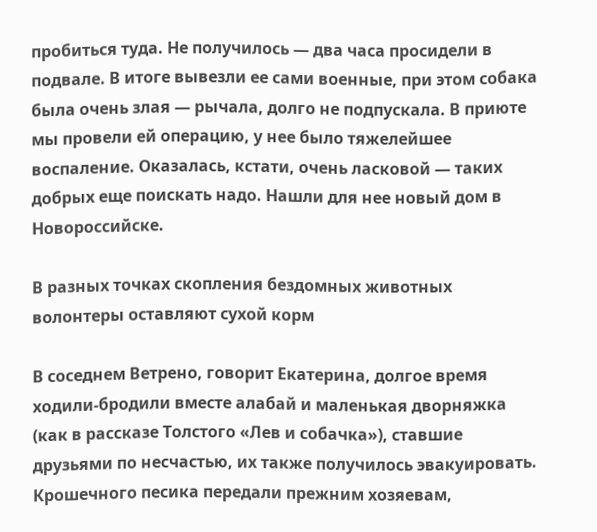пробиться туда. Не получилось — два часа просидели в подвале. В итоге вывезли ее сами военные, при этом собака была очень злая — рычала, долго не подпускала. В приюте мы провели ей операцию, у нее было тяжелейшее воспаление. Оказалась, кстати, очень ласковой — таких добрых еще поискать надо. Нашли для нее новый дом в Новороссийске.

В разных точках скопления бездомных животных волонтеры оставляют сухой корм

В соседнем Ветрено, говорит Екатерина, долгое время ходили-бродили вместе алабай и маленькая дворняжка (как в рассказе Толстого «Лев и собачка»), ставшие друзьями по несчастью, их также получилось эвакуировать. Крошечного песика передали прежним хозяевам,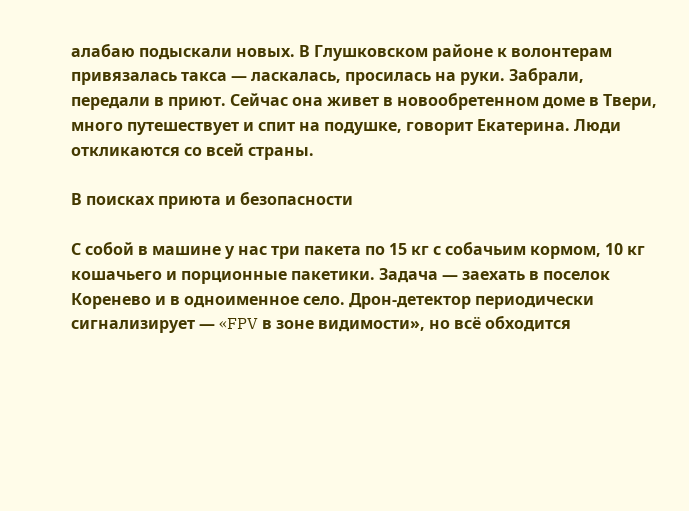алабаю подыскали новых. В Глушковском районе к волонтерам привязалась такса — ласкалась, просилась на руки. Забрали, передали в приют. Сейчас она живет в новообретенном доме в Твери, много путешествует и спит на подушке, говорит Екатерина. Люди откликаются со всей страны.

В поисках приюта и безопасности

С собой в машине у нас три пакета по 15 кг с собачьим кормом, 10 кг кошачьего и порционные пакетики. Задача — заехать в поселок Коренево и в одноименное село. Дрон-детектор периодически сигнализирует — «FPV в зоне видимости», но всё обходится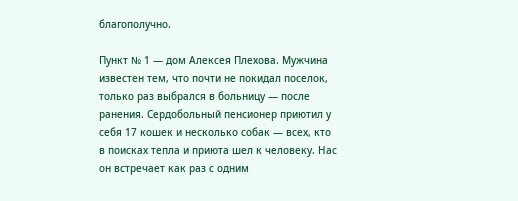благополучно.

Пункт № 1 — дом Алексея Плехова. Мужчина известен тем, что почти не покидал поселок, только раз выбрался в больницу — после ранения. Сердобольный пенсионер приютил у себя 17 кошек и несколько собак — всех, кто в поисках тепла и приюта шел к человеку. Нас он встречает как раз с одним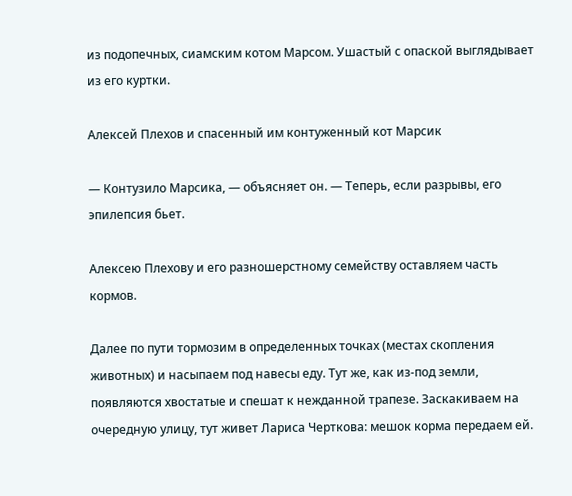из подопечных, сиамским котом Марсом. Ушастый с опаской выглядывает из его куртки.

Алексей Плехов и спасенный им контуженный кот Марсик

— Контузило Марсика, — объясняет он. — Теперь, если разрывы, его эпилепсия бьет.

Алексею Плехову и его разношерстному семейству оставляем часть кормов.

Далее по пути тормозим в определенных точках (местах скопления животных) и насыпаем под навесы еду. Тут же, как из-под земли, появляются хвостатые и спешат к нежданной трапезе. Заскакиваем на очередную улицу, тут живет Лариса Черткова: мешок корма передаем ей.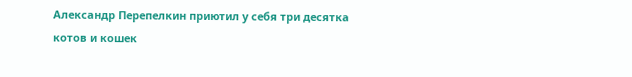Александр Перепелкин приютил у себя три десятка котов и кошек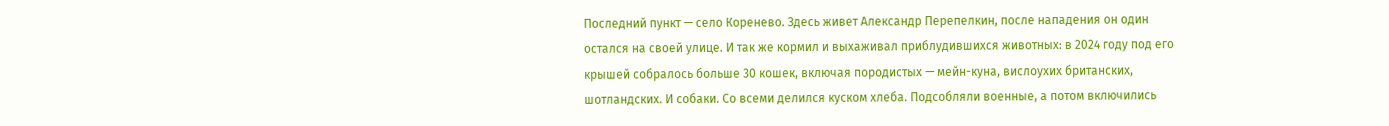Последний пункт — село Коренево. Здесь живет Александр Перепелкин, после нападения он один остался на своей улице. И так же кормил и выхаживал приблудившихся животных: в 2024 году под его крышей собралось больше 30 кошек, включая породистых — мейн-куна, вислоухих британских, шотландских. И собаки. Со всеми делился куском хлеба. Подсобляли военные, а потом включились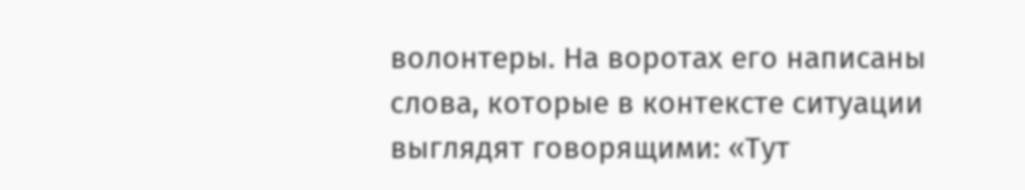волонтеры. На воротах его написаны слова, которые в контексте ситуации выглядят говорящими: «Тут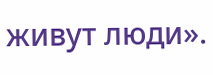живут люди».